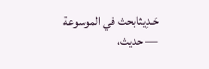حَـدِيثابحث في الموسوعة — حديث،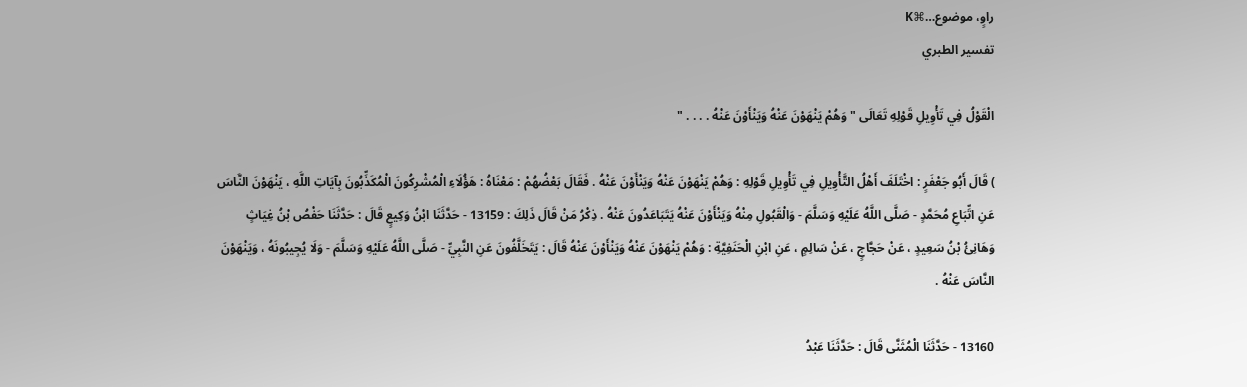راوٍ، موضوع…⌘K
تفسير الطبري

الْقَوْلُ فِي تَأْوِيلِ قَوْلِهِ تَعَالَى " وَهُمْ يَنْهَوْنَ عَنْهُ وَيَنْأَوْنَ عَنْهُ . . . . "

) قَالَ أَبُو جَعْفَرٍ : اخْتَلَفَ أَهْلُ التَّأْوِيلِ فِي تَأْوِيلِ قَوْلِهِ : وَهُمْ يَنْهَوْنَ عَنْهُ وَيَنْأَوْنَ عَنْهُ . فَقَالَ بَعْضُهُمْ : مَعْنَاهُ : هَؤُلَاءِ الْمُشْرِكُونَ الْمُكَذِّبُونَ بِآيَاتِ اللَّهِ ، يَنْهَوْنَ النَّاسَ عَنِ اتِّبَاعِ مُحَمَّدٍ - صَلَّى اللَّهُ عَلَيْهِ وَسَلَّمَ - وَالْقَبُولِ مِنْهُ وَيَنْأَوْنَ عَنْهُ يَتَبَاعَدُونَ عَنْهُ . ذِكْرُ مَنْ قَالَ ذَلِكَ : 13159 - حَدَّثَنَا ابْنُ وَكِيعٍ قَالَ : حَدَّثَنَا حَفْصُ بْنُ غِيَاثٍ وَهَانِئُ بْنُ سَعِيدٍ ، عَنْ حَجَّاجٍ ، عَنْ سَالِمٍ ، عَنِ ابْنِ الْحَنَفِيَّةِ : وَهُمْ يَنْهَوْنَ عَنْهُ وَيَنْأَوْنَ عَنْهُ قَالَ : يَتَخَلَّفُونَ عَنِ النَّبِيِّ - صَلَّى اللَّهُ عَلَيْهِ وَسَلَّمَ - وَلَا يُجِيبُونَهُ ، وَيَنْهَوْنَ النَّاسَ عَنْهُ .

13160 - حَدَّثَنَا الْمُثَنَّى قَالَ : حَدَّثَنَا عَبْدُ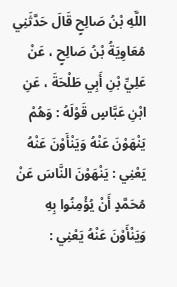اللَّهِ بْنُ صَالِحٍ قَالَ حَدَّثَنِي مُعَاوِيَةُ بْنُ صَالِحٍ ، عَنْ عَلِيِّ بْنِ أَبِي طَلْحَةَ ، عَنِ ابْنِ عَبَّاسٍ قَوْلَهُ : وَهُمْ يَنْهَوْنَ عَنْهُ وَيَنْأَوْنَ عَنْهُ يَعْنِي : يَنْهَوْنَ النَّاسَ عَنْ مُحَمَّدٍ أَنْ يُؤْمِنُوا بِهِ وَيَنْأَوْنَ عَنْهُ يَعْنِي :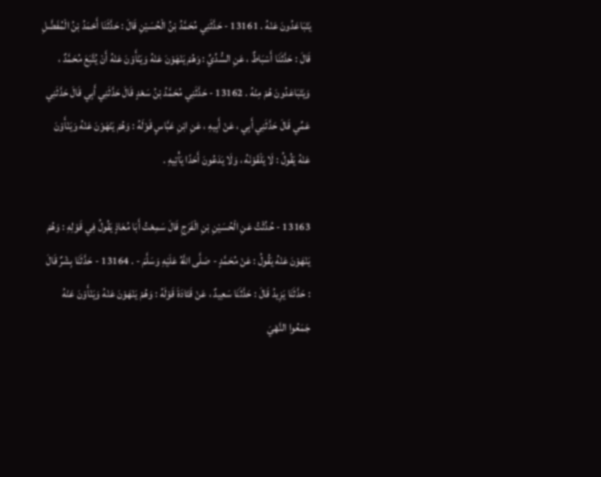يَتَبَاعَدُونَ عَنْهُ . 13161 - حَدَّثَنِي مُحَمَّدُ بْنُ الْحُسَيْنِ قَالَ : حَدَّثَنَا أَحْمَدُ بْنُ الْمُفَضَّلِ قَالَ : حَدَّثَنَا أَسْبَاطٌ ، عَنِ السُّدِّيِّ : وَهُمْ يَنْهَوْنَ عَنْهُ وَيَنْأَوْنَ عَنْهُ أَنْ يُتَّبَعَ مُحَمَّدٌ ، وَيَتَبَاعَدُونَ هُمْ مِنْهُ . 13162 - حَدَّثَنِي مُحَمَّدُ بْنُ سَعْدٍ قَالَ حَدَّثَنِي أَبِي قَالَ حَدَّثَنِي عَمِّي قَالَ حَدَّثَنِي أَبِي ، عَنْ أَبِيهِ ، عَنِ ابْنِ عَبَّاسٍ قَوْلَهُ : وَهُمْ يَنْهَوْنَ عَنْهُ وَيَنْأَوْنَ عَنْهُ يَقُولُ : لَا يَلْقَوْنَهُ ، وَلَا يَدَعُونَ أَحَدًا يَأْتِيهِ .

13163 - حُدِّثْتُ عَنِ الْحُسَيْنِ بْنِ الْفَرَجِ قَالَ سَمِعْتُ أَبَا مُعَاذٍ يَقُولُ فِي قَوْلِهِ : وَهُمْ يَنْهَوْنَ عَنْهُ يَقُولُ : عَنْ مُحَمَّدٍ - صَلَّى اللَّهُ عَلَيْهِ وَسَلَّمَ - . 13164 - حَدَّثَنَا بِشْرٌ قَالَ : حَدَّثَنَا يَزِيدُ قَالَ : حَدَّثَنَا سَعِيدٌ ، عَنْ قَتَادَةَ قَوْلَهُ : وَهُمْ يَنْهَوْنَ عَنْهُ وَيَنْأَوْنَ عَنْهُ جَمَعُوا النَّهْيَ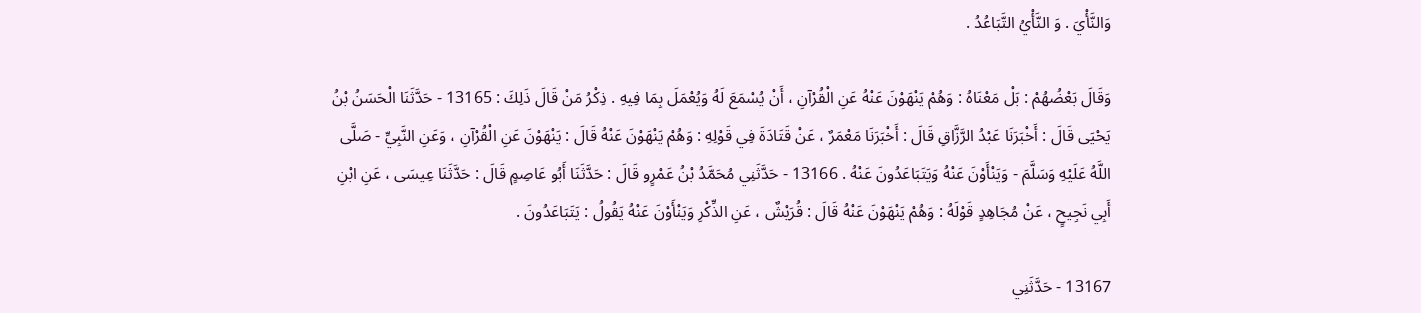وَالنَّأْيَ . وَ النَّأْيُ التَّبَاعُدُ .

وَقَالَ بَعْضُهُمْ : بَلْ مَعْنَاهُ : وَهُمْ يَنْهَوْنَ عَنْهُ عَنِ الْقُرْآنِ ، أَنْ يُسْمَعَ لَهُ وَيُعْمَلَ بِمَا فِيهِ . ذِكْرُ مَنْ قَالَ ذَلِكَ : 13165 - حَدَّثَنَا الْحَسَنُ بْنُ يَحْيَى قَالَ : أَخْبَرَنَا عَبْدُ الرَّزَّاقِ قَالَ : أَخْبَرَنَا مَعْمَرٌ ، عَنْ قَتَادَةَ فِي قَوْلِهِ : وَهُمْ يَنْهَوْنَ عَنْهُ قَالَ : يَنْهَوْنَ عَنِ الْقُرْآنِ ، وَعَنِ النَّبِيِّ - صَلَّى اللَّهُ عَلَيْهِ وَسَلَّمَ - وَيَنْأَوْنَ عَنْهُ وَيَتَبَاعَدُونَ عَنْهُ . 13166 - حَدَّثَنِي مُحَمَّدُ بْنُ عَمْرٍو قَالَ : حَدَّثَنَا أَبُو عَاصِمٍ قَالَ : حَدَّثَنَا عِيسَى ، عَنِ ابْنِ أَبِي نَجِيحٍ ، عَنْ مُجَاهِدٍ قَوْلَهُ : وَهُمْ يَنْهَوْنَ عَنْهُ قَالَ : قُرَيْشٌ ، عَنِ الذِّكْرِ وَيَنْأَوْنَ عَنْهُ يَقُولُ : يَتَبَاعَدُونَ .

13167 - حَدَّثَنِي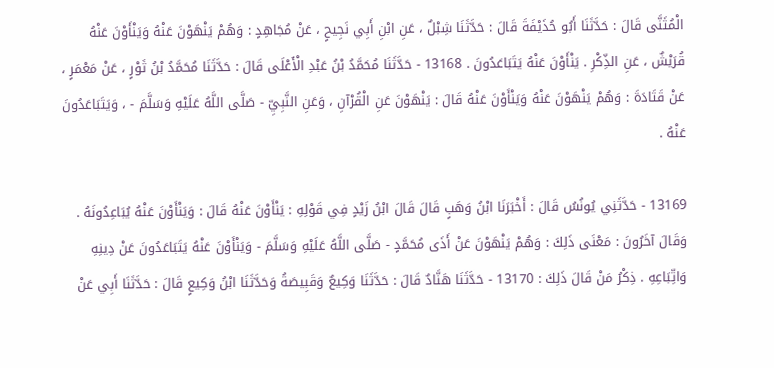الْمُثَنَّى قَالَ : حَدَّثَنَا أَبُو حُذَيْفَةَ قَالَ : حَدَّثَنَا شِبْلٌ ، عَنِ ابْنِ أَبِي نَجِيحٍ ، عَنْ مُجَاهِدٍ : وَهُمْ يَنْهَوْنَ عَنْهُ وَيَنْأَوْنَ عَنْهُ قُرَيْشٌ ، عَنِ الذِّكْرِ . يَنْأَوْنَ عَنْهُ يَتَبَاعَدُونَ . 13168 - حَدَّثَنَا مُحَمَّدُ بْنُ عَبْدِ الْأَعْلَى قَالَ : حَدَّثَنَا مُحَمَّدُ بْنُ ثَوْرٍ ، عَنْ مَعْمَرٍ ، عَنْ قَتَادَةَ : وَهُمْ يَنْهَوْنَ عَنْهُ وَيَنْأَوْنَ عَنْهُ قَالَ : يَنْهَوْنَ عَنِ الْقُرْآنِ ، وَعَنِ النَّبِيِّ - صَلَّى اللَّهُ عَلَيْهِ وَسَلَّمَ - ، وَيَتَبَاعَدُونَ عَنْهُ .

13169 - حَدَّثَنِي يُونُسُ قَالَ : أَخْبَرَنَا ابْنُ وَهَبٍ قَالَ قَالَ ابْنُ زَيْدٍ فِي قَوْلِهِ : يَنْأَوْنَ عَنْهُ قَالَ : وَيَنْأَوْنَ عَنْهُ يُبَاعِدُونَهُ . وَقَالَ آخَرُونَ : مَعْنَى ذَلِكَ : وَهُمْ يَنْهَوْنَ عَنْ أَذَى مُحَمَّدٍ - صَلَّى اللَّهُ عَلَيْهِ وَسَلَّمَ - وَيَنْأَوْنَ عَنْهُ يَتَبَاعَدُونَ عَنْ دِينِهِ وَاتِّبَاعِهِ . ذِكْرُ مَنْ قَالَ ذَلِكَ : 13170 - حَدَّثَنَا هَنَّادٌ قَالَ : حَدَّثَنَا وَكِيعٌ وَقَبِيصَةُ وَحَدَّثَنَا ابْنُ وَكِيعٍ قَالَ : حَدَّثَنَا أَبِي عَنْ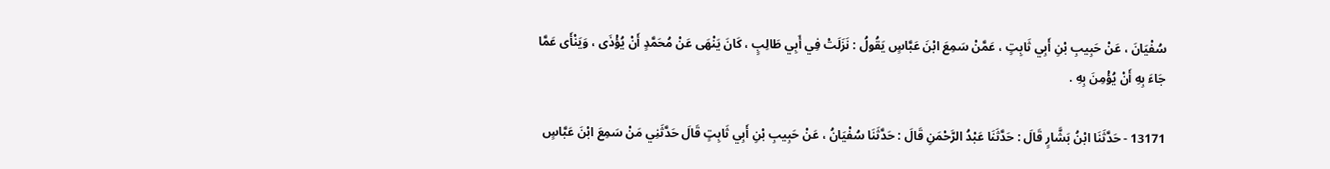سُفْيَانَ ، عَنْ حَبِيبِ بْنِ أَبِي ثَابِتٍ ، عَمَّنْ سَمِعَ ابْنَ عَبَّاسٍ يَقُولُ : نَزَلَتْ فِي أَبِي طَالِبٍ ، كَانَ يَنْهَى عَنْ مُحَمَّدٍ أَنْ يُؤْذَى ، وَيَنْأَى عَمَّا جَاءَ بِهِ أَنْ يُؤْمِنَ بِهِ .

13171 - حَدَّثَنَا ابْنُ بَشَّارٍ قَالَ : حَدَّثَنَا عَبْدُ الرَّحْمَنِ قَالَ : حَدَّثَنَا سُفْيَانُ ، عَنْ حَبِيبِ بْنِ أَبِي ثَابِتٍ قَالَ حَدَّثَنِي مَنْ سَمِعَ ابْنَ عَبَّاسٍ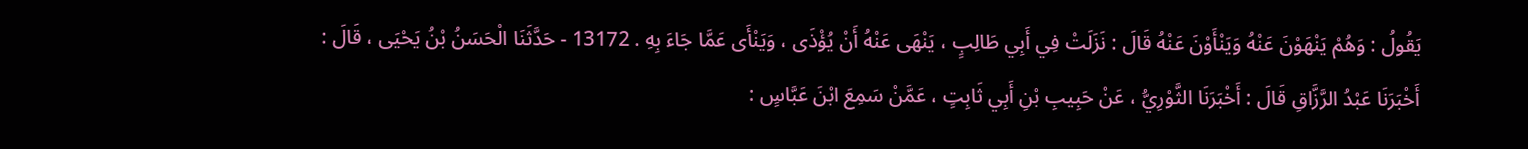يَقُولُ : وَهُمْ يَنْهَوْنَ عَنْهُ وَيَنْأَوْنَ عَنْهُ قَالَ : نَزَلَتْ فِي أَبِي طَالِبٍ ، يَنْهَى عَنْهُ أَنْ يُؤْذَى ، وَيَنْأَى عَمَّا جَاءَ بِهِ . 13172 - حَدَّثَنَا الْحَسَنُ بْنُ يَحْيَى ، قَالَ : أَخْبَرَنَا عَبْدُ الرَّزَّاقِ قَالَ : أَخْبَرَنَا الثَّوْرِيُّ ، عَنْ حَبِيبِ بْنِ أَبِي ثَابِتٍ ، عَمَّنْ سَمِعَ ابْنَ عَبَّاسٍ :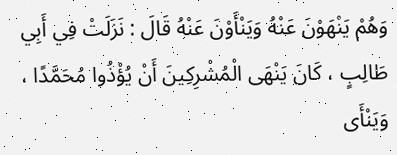وَهُمْ يَنْهَوْنَ عَنْهُ وَيَنْأَوْنَ عَنْهُ قَالَ : نَزَلَتْ فِي أَبِي طَالِبٍ ، كَانَ يَنْهَى الْمُشْرِكِينَ أَنْ يُؤْذُوا مُحَمَّدًا ، وَيَنْأَى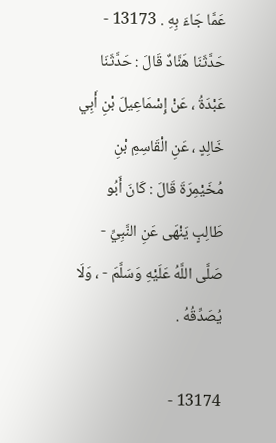عَمَّا جَاءَ بِهِ . 13173 - حَدَّثَنَا هَنَّادٌ قَالَ : حَدَّثَنَا عَبْدَةُ ، عَنْ إِسْمَاعِيلَ بْنِ أَبِي خَالِدٍ ، عَنِ الْقَاسِمِ بْنِ مُخَيْمِرَةَ قَالَ : كَانَ أَبُو طَالِبٍ يَنْهَى عَنِ النَّبِيِّ - صَلَّى اللَّهُ عَلَيْهِ وَسَلَّمَ - ، وَلَا يُصَدِّقُهُ .

13174 -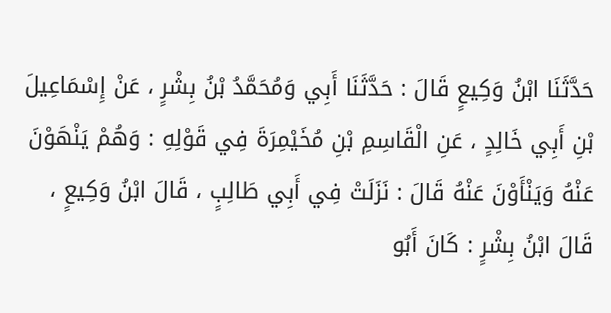حَدَّثَنَا ابْنُ وَكِيعٍ قَالَ : حَدَّثَنَا أَبِي وَمُحَمَّدُ بْنُ بِشْرٍ ، عَنْ إِسْمَاعِيلَ بْنِ أَبِي خَالِدٍ ، عَنِ الْقَاسِمِ بْنِ مُخَيْمِرَةَ فِي قَوْلِهِ : وَهُمْ يَنْهَوْنَ عَنْهُ وَيَنْأَوْنَ عَنْهُ قَالَ : نَزَلَتْ فِي أَبِي طَالِبٍ ، قَالَ ابْنُ وَكِيعٍ ، قَالَ ابْنُ بِشْرٍ : كَانَ أَبُو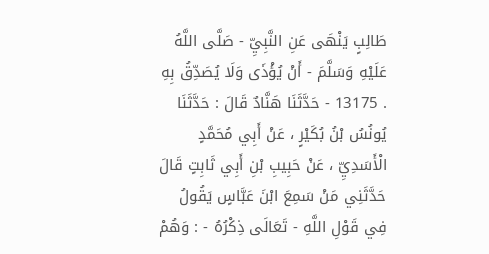طَالِبٍ يَنْهَى عَنِ النَّبِيِّ - صَلَّى اللَّهُ عَلَيْهِ وَسَلَّمَ - أَنْ يُؤْذَى وَلَا يُصَدِّقُ بِهِ . 13175 - حَدَّثَنَا هَنَّادٌ قَالَ : حَدَّثَنَا يُونُسُ بْنُ بُكَيْرٍ ، عَنْ أَبِي مُحَمَّدٍ الْأَسَدِيِّ ، عَنْ حَبِيبِ بْنِ أَبِي ثَابِتٍ قَالَ حَدَّثَنِي مَنْ سَمِعَ ابْنَ عَبَّاسٍ يَقُولُ فِي قَوْلِ اللَّهِ - تَعَالَى ذِكْرُهُ - : وَهُمْ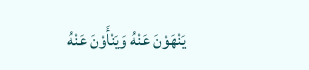يَنْهَوْنَ عَنْهُ وَيَنْأَوْنَ عَنْهُ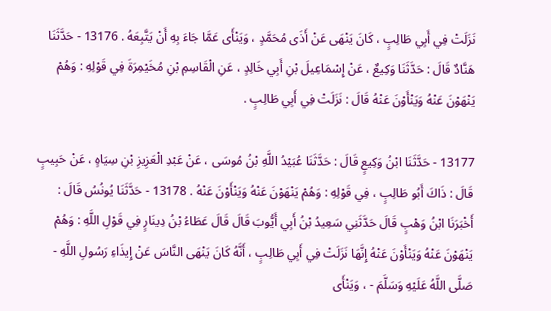نَزَلَتْ فِي أَبِي طَالِبٍ ، كَانَ يَنْهَى عَنْ أَذَى مُحَمَّدٍ ، وَيَنْأَى عَمَّا جَاءَ بِهِ أَنْ يَتَّبِعَهُ . 13176 - حَدَّثَنَا هَنَّادٌ قَالَ : حَدَّثَنَا وَكِيعٌ ، عَنْ إِسْمَاعِيلَ بْنِ أَبِي خَالِدٍ ، عَنِ الْقَاسِمِ بْنِ مُخَيْمِرَةَ فِي قَوْلِهِ : وَهُمْ يَنْهَوْنَ عَنْهُ وَيَنْأَوْنَ عَنْهُ قَالَ : نَزَلَتْ فِي أَبِي طَالِبٍ .

13177 - حَدَّثَنَا ابْنُ وَكِيعٍ قَالَ : حَدَّثَنَا عُبَيْدُ اللَّهِ بْنُ مُوسَى ، عَنْ عَبْدِ الْعَزِيزِ بْنِ سِيَاهٍ ، عَنْ حَبِيبٍ قَالَ : ذَاكَ أَبُو طَالِبٍ ، فِي قَوْلِهِ : وَهُمْ يَنْهَوْنَ عَنْهُ وَيَنْأَوْنَ عَنْهُ . 13178 - حَدَّثَنَا يُونُسُ قَالَ : أَخْبَرَنَا ابْنُ وَهْبٍ قَالَ حَدَّثَنِي سَعِيدُ بْنُ أَبِي أَيُّوبَ قَالَ قَالَ عَطَاءُ بْنُ دِينَارٍ فِي قَوْلِ اللَّهِ : وَهُمْ يَنْهَوْنَ عَنْهُ وَيَنْأَوْنَ عَنْهُ إِنَّهَا نَزَلَتْ فِي أَبِي طَالِبٍ ، أَنَّهُ كَانَ يَنْهَى النَّاسَ عَنْ إِيذَاءِ رَسُولِ اللَّهِ - صَلَّى اللَّهُ عَلَيْهِ وَسَلَّمَ - ، وَيَنْأَى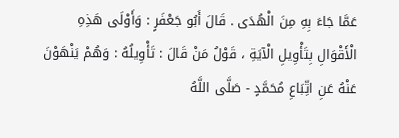عَمَّا جَاءَ بِهِ مِنَ الْهُدَى . قَالَ أَبُو جَعْفَرٍ : وَأَوْلَى هَذِهِ الْأَقْوَالِ بِتَأْوِيلِ الْآيَةِ ، قَوْلُ مَنْ قَالَ : تَأْوِيلُهُ : وَهُمْ يَنْهَوْنَ عَنْهُ عَنِ اتِّبَاعِ مُحَمَّدٍ - صَلَّى اللَّهُ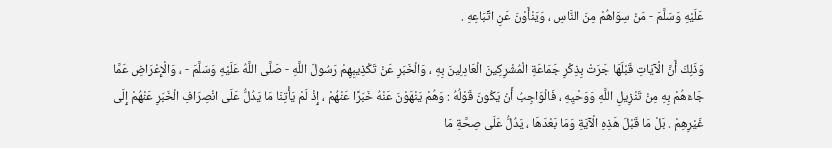عَلَيْهِ وَسَلَّمَ - مَنْ سِوَاهُمْ مِنَ النَّاسِ ، وَيَنْأَوْنَ عَنِ اتِّبَاعِهِ .

وَذَلِكَ أَنَّ الْآيَاتِ قَبْلَهَا جَرَتْ بِذِكْرِ جَمَاعَةِ الْمُشْرِكِينَ الْعَادِلِينَ بِهِ ، وَالْخَبَرِ عَنْ تَكْذِيبِهِمْ رَسُولَ اللَّهِ - صَلَّى اللَّهُ عَلَيْهِ وَسَلَّمَ - ، وَالْإِعْرَاضِ عَمَّا جَاءَهُمْ بِهِ مِنْ تَنْزِيلِ اللَّهِ وَوَحْيِهِ ، فَالْوَاجِبُ أَنْ يَكُونَ قَوْلُهُ : وَهُمْ يَنْهَوْنَ عَنْهُ خَبَرًا عَنْهُمْ ، إِذْ لَمْ يَأْتِنَا مَا يَدُلُّ عَلَى انْصِرَافِ الْخَبَرِ عَنْهُمْ إِلَى غَيْرِهِمْ . بَلْ مَا قَبْلَ هَذِهِ الْآيَةِ وَمَا بَعْدَهَا ، يَدُلُّ عَلَى صِحَّةِ مَا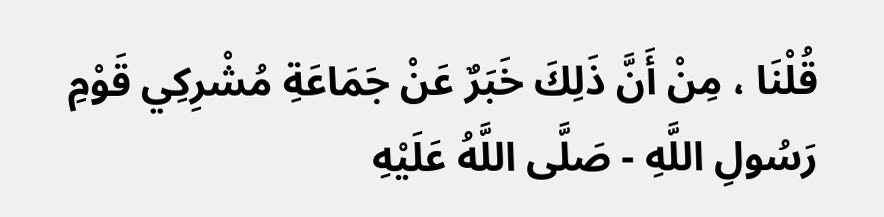قُلْنَا ، مِنْ أَنَّ ذَلِكَ خَبَرٌ عَنْ جَمَاعَةِ مُشْرِكِي قَوْمِ رَسُولِ اللَّهِ - صَلَّى اللَّهُ عَلَيْهِ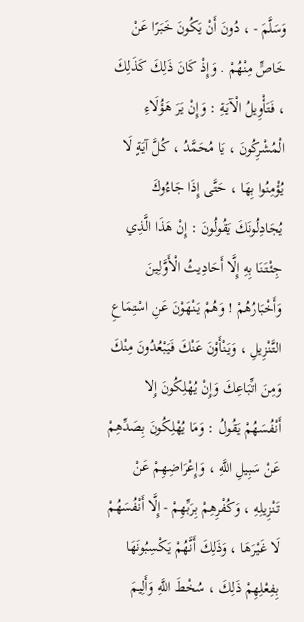وَسَلَّمَ - ، دُونَ أَنْ يَكُونَ خَبَرًا عَنْ خَاصٍّ مِنْهُمْ . وَإِذْ كَانَ ذَلِكَ كَذَلِكَ ، فَتَأْوِيلُ الْآيَةِ : وَإِنْ يَرَ هَؤُلَاءِ الْمُشْرِكُونَ ، يَا مُحَمَّدُ ، كُلَّ آيَةٍ لَا يُؤْمِنُوا بِهَا ، حَتَّى إِذَا جَاءُوكَ يُجَادِلُونَكَ يَقُولُونَ : إِنْ هَذَا الَّذِي جِئْتَنَا بِهِ إِلَّا أَحَادِيثُ الْأَوَّلِينَ وَأَخْبَارُهُمْ ! وَهُمْ يَنْهَوْنَ عَنِ اسْتِمَاعِ التَّنْزِيلِ ، وَيَنْأَوْنَ عَنْكَ فَيَبْعُدُونَ مِنْكَ وَمِنَ اتِّبَاعِكَ وَإِنْ يُهْلِكُونَ إِلا أَنْفُسَهُمْ يَقُولُ : وَمَا يُهْلِكُونَ بِصَدِّهِمْ عَنْ سَبِيلِ اللَّهِ ، وَإِعْرَاضِهِمْ عَنْ تَنْزِيلِهِ ، وَكُفْرِهِمْ بِرَبِّهِمْ - إِلَّا أَنْفُسَهُمْ لَا غَيْرَهَا ، وَذَلِكَ أَنَّهُمْ يَكْسِبُونَهَا بِفِعْلِهِمْ ذَلِكَ ، سُخْطَ اللَّهِ وَأَلِيمَ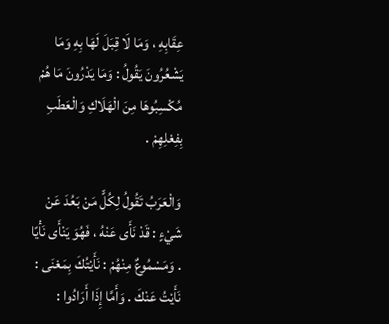عِقَابِهِ ، وَمَا لَا قِبَلَ لَهَا بِهِ وَمَا يَشْعُرُونَ يَقُولُ : وَمَا يَدْرُونَ مَا هُمْ مُكْسِبُوهَا مِنَ الْهَلَاكِ وَالْعَطَبِ بِفِعْلِهِمْ .

وَالْعَرَبُ تَقُولُ لِكُلٍّ مَنْ بَعُدَ عَنْ شَيْءٍ : قَدْ نَأَى عَنْهُ ، فَهُوَ يَنْأَى نَأْيًا . وَمَسْمُوعٌ مِنْهُمْ : نَأَيْتُكَ بِمَعْنَى : نَأَيْتُ عَنْكَ . وَأَمَّا إِذَا أَرَادُوا :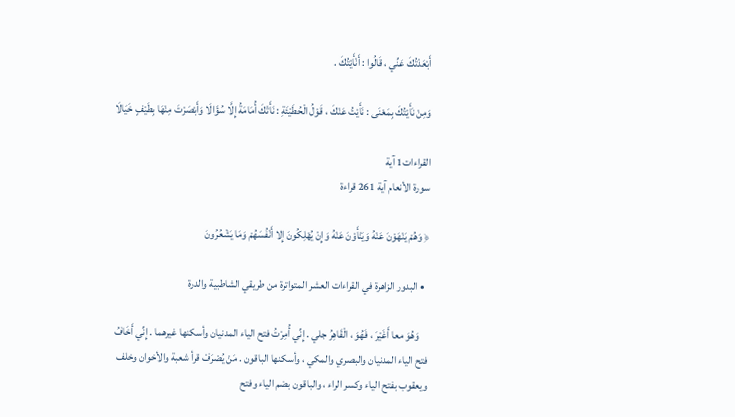أَبْعَدْتُكَ عَنِّي ، قَالُوا : أَنْأَيْتُكَ .

وَمِنْ نَأَيْتُكَ بِمَعْنَى : نَأَيْتُ عَنْكَ ، قَوْلُ الْحُطَيْئَةِ : نَأَتْكَ أُمَامَةُ إِلَّا سُؤَالَا وَأَبْصَرْتَ مِنْهَا بِطَيْفٍ خَيَالَا

القراءات1 آية
سورة الأنعام آية 261 قراءة

﴿ وَهُمْ يَنْهَوْنَ عَنْهُ وَيَنْأَوْنَ عَنْهُ وَإِنْ يُهْلِكُونَ إِلا أَنْفُسَهُمْ وَمَا يَشْعُرُونَ

  • البدور الزاهرة في القراءات العشر المتواترة من طريقي الشاطبية والدرة

    وَهُوَ معا أَغَيْرَ ، فَهُوَ ، الْقَاهِرُ جلي . إِنِّي أُمِرْتُ فتح الياء المدنيان وأسكنها غيرهما . إِنِّي أَخَافُ فتح الياء المدنيان والبصري والمكي ، وأسكنها الباقون . مَنْ يُصْرَفْ قرأ شعبة والأخوان وخلف ويعقوب بفتح الياء وكسر الراء ، والباقون بضم الياء وفتح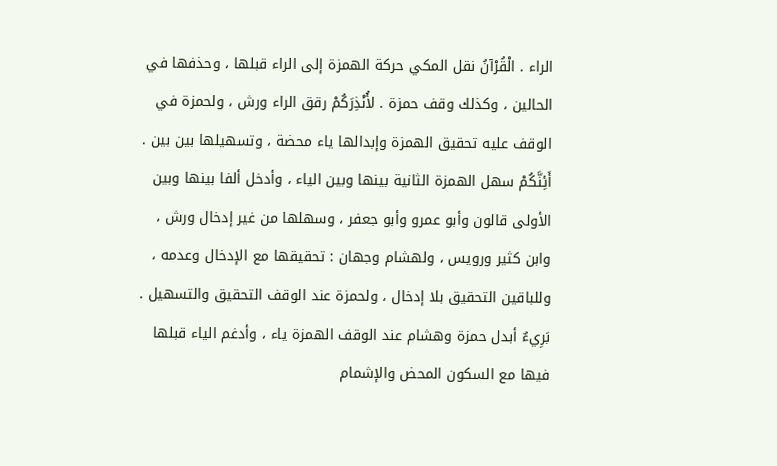الراء . الْقُرْآنُ نقل المكي حركة الهمزة إلى الراء قبلها ، وحذفها في الحالين ، وكذلك وقف حمزة . لأُنْذِرَكُمْ رقق الراء ورش ، ولحمزة في الوقف عليه تحقيق الهمزة وإبدالها ياء محضة ، وتسهيلها بين بين . أَئِنَّكُمْ سهل الهمزة الثانية بينها وبين الياء ، وأدخل ألفا بينها وبين الأولى قالون وأبو عمرو وأبو جعفر ، وسهلها من غير إدخال ورش ، وابن كثير ورويس ، ولهشام وجهان : تحقيقها مع الإدخال وعدمه ، وللباقين التحقيق بلا إدخال ، ولحمزة عند الوقف التحقيق والتسهيل . بَرِيءٌ أبدل حمزة وهشام عند الوقف الهمزة ياء ، وأدغم الياء قبلها فيها مع السكون المحض والإشمام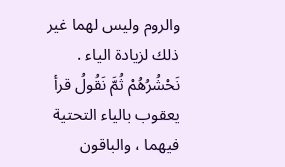والروم وليس لهما غير ذلك لزيادة الياء . نَحْشُرُهُمْ ثُمَّ نَقُولُ قرأ يعقوب بالياء التحتية فيهما ، والباقون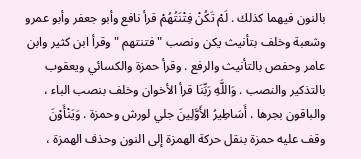بالنون فيهما كذلك . لَمْ تَكُنْ فِتْنَتُهُمْ قرأ نافع وأبو جعفر وأبو عمرو وشعبة وخلف بتأنيث يكن ونصب " فتنتهم " وقرأ ابن كثير وابن عامر وحفص بالتأنيث والرفع . وقرأ حمزة والكسائي ويعقوب بالتذكير والنصب . وَاللَّهِ رَبِّنَا قرأ الأخوان وخلف بنصب الباء ، والباقون بجرها . أَسَاطِيرُ الأَوَّلِينَ جلي لورش وحمزة . وَيَنْأَوْنَ وقف عليه حمزة بنقل حركة الهمزة إلى النون وحذف الهمزة ،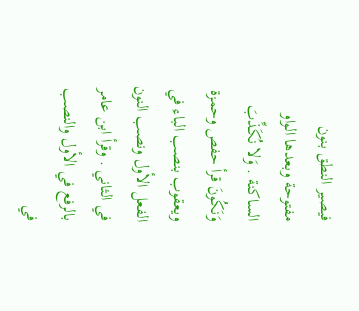فيصير النطق بنون مفتوحة وبعدها الواو الساكنة . وَلا نُكَذِّبَ وَنَكُونَ قرأ حفص وحمزة ويعقوب بنصب الباء في الفعل الأول ونصب النون في الثاني . وقرأ ابن عامر بالرفع في الأول والنصب في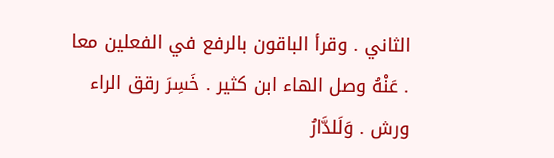الثاني . وقرأ الباقون بالرفع في الفعلين معا . عَنْهُ وصل الهاء ابن كثير . خَسِرَ رقق الراء ورش . وَلَلدَّارُ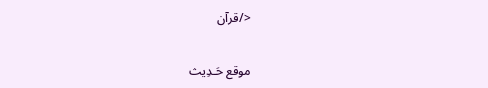</قرآن

موقع حَـدِيث